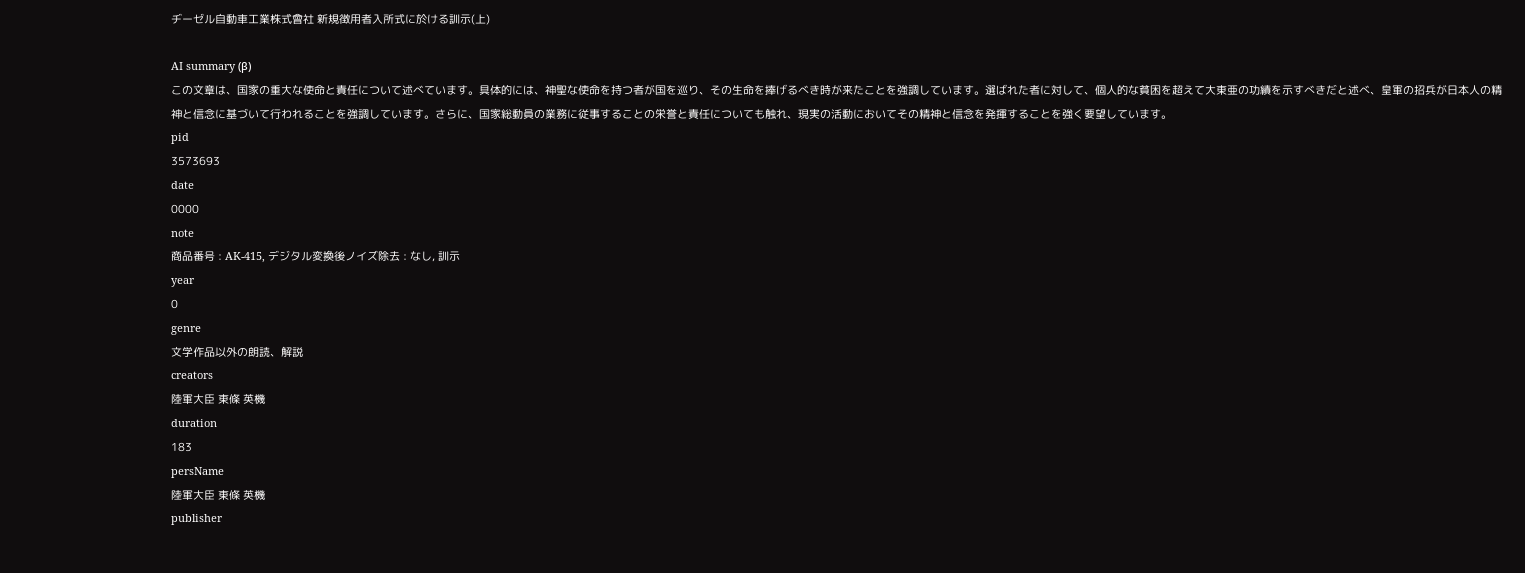ヂーゼル自動車工業株式會社 新規徴用者入所式に於ける訓示(上)

AI summary (β)
この文章は、国家の重大な使命と責任について述べています。具体的には、神聖な使命を持つ者が国を巡り、その生命を捧げるべき時が来たことを強調しています。選ばれた者に対して、個人的な貧困を超えて大東亜の功績を示すべきだと述べ、皇軍の招兵が日本人の精神と信念に基づいて行われることを強調しています。さらに、国家総動員の業務に従事することの栄誉と責任についても触れ、現実の活動においてその精神と信念を発揮することを強く要望しています。
pid
3573693
date
0000
note
商品番号 : AK-415, デジタル変換後ノイズ除去 : なし, 訓示
year
0
genre
文学作品以外の朗読、解説
creators
陸軍大臣 東條 英機
duration
183
persName
陸軍大臣 東條 英機
publisher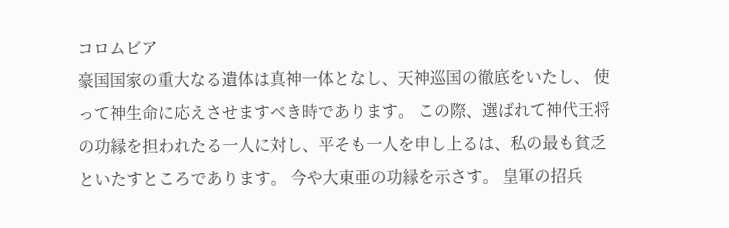コロムビア
豪国国家の重大なる遺体は真神一体となし、天神巡国の徹底をいたし、 使って神生命に応えさせますべき時であります。 この際、選ばれて神代王将の功縁を担われたる一人に対し、平そも一人を申し上るは、私の最も貧乏といたすところであります。 今や大東亜の功縁を示さす。 皇軍の招兵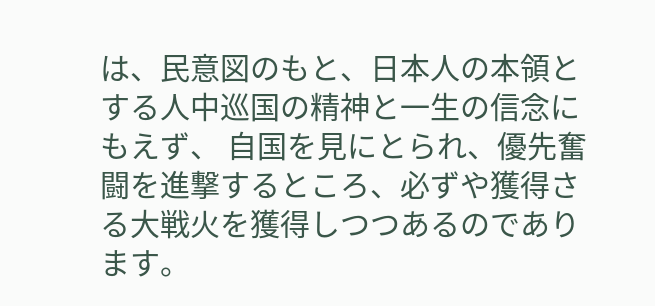は、民意図のもと、日本人の本領とする人中巡国の精神と一生の信念にもえず、 自国を見にとられ、優先奮闘を進撃するところ、必ずや獲得さる大戦火を獲得しつつあるのであります。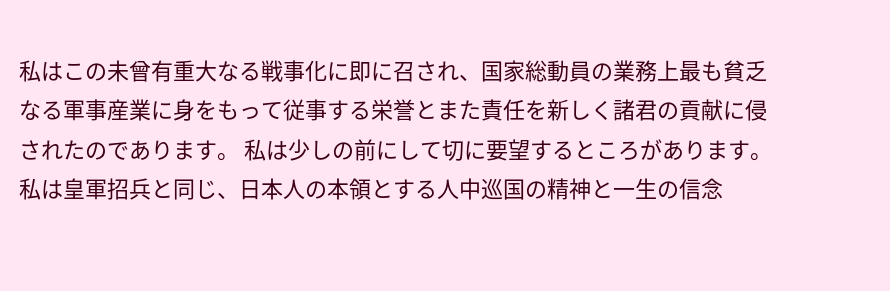私はこの未曾有重大なる戦事化に即に召され、国家総動員の業務上最も貧乏なる軍事産業に身をもって従事する栄誉とまた責任を新しく諸君の貢献に侵されたのであります。 私は少しの前にして切に要望するところがあります。 私は皇軍招兵と同じ、日本人の本領とする人中巡国の精神と一生の信念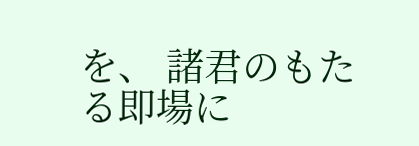を、 諸君のもたる即場に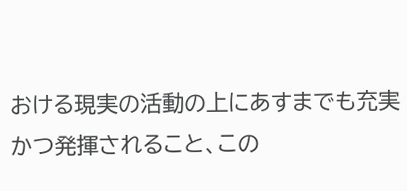おける現実の活動の上にあすまでも充実かつ発揮されること、この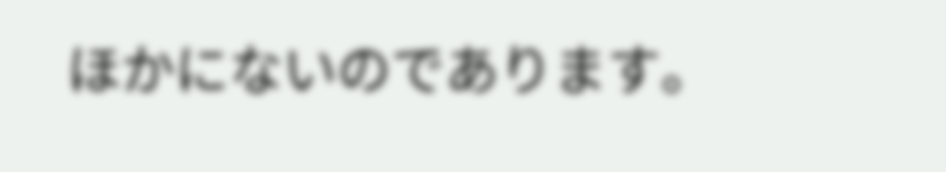ほかにないのであります。